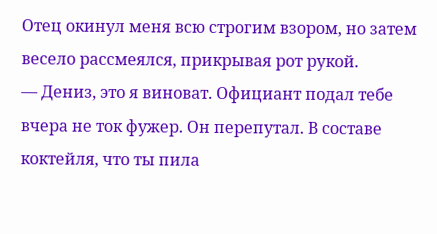Отец окинул меня всю строгим взором, но затем весело рассмеялся, прикрывая рот рукой.
— Дениз, это я виноват. Официант подал тебе вчера не ток фужер. Он перепутал. В составе коктейля, что ты пила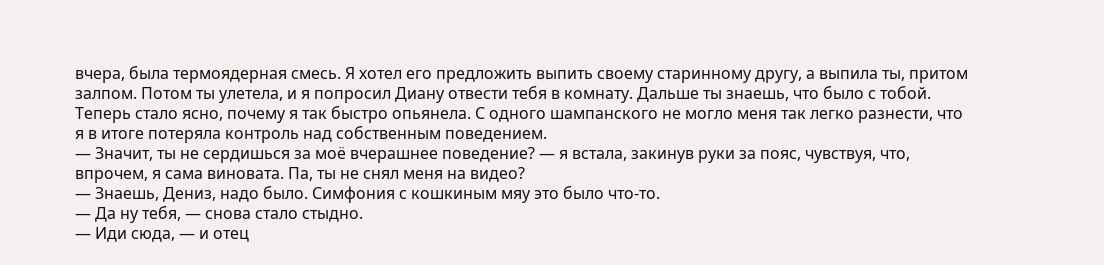вчера, была термоядерная смесь. Я хотел его предложить выпить своему старинному другу, а выпила ты, притом залпом. Потом ты улетела, и я попросил Диану отвести тебя в комнату. Дальше ты знаешь, что было с тобой.
Теперь стало ясно, почему я так быстро опьянела. С одного шампанского не могло меня так легко разнести, что я в итоге потеряла контроль над собственным поведением.
— Значит, ты не сердишься за моё вчерашнее поведение? — я встала, закинув руки за пояс, чувствуя, что, впрочем, я сама виновата. Па, ты не снял меня на видео?
— Знаешь, Дениз, надо было. Симфония с кошкиным мяу это было что-то.
— Да ну тебя, — снова стало стыдно.
— Иди сюда, — и отец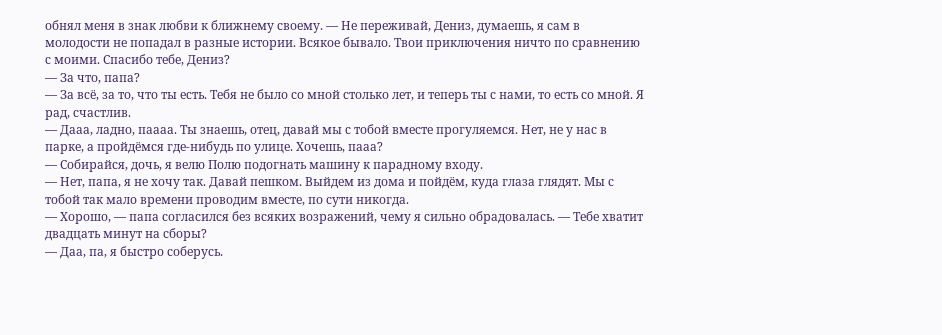обнял меня в знак любви к ближнему своему. — Не переживай, Дениз, думаешь, я сам в молодости не попадал в разные истории. Всякое бывало. Твои приключения ничто по сравнению с моими. Спасибо тебе, Дениз?
— За что, папа?
— За всё, за то, что ты есть. Тебя не было со мной столько лет, и теперь ты с нами, то есть со мной. Я рад, счастлив.
— Дааа, ладно, паааа. Ты знаешь, отец, давай мы с тобой вместе прогуляемся. Нет, не у нас в парке, а пройдёмся где-нибудь по улице. Хочешь, пааа?
— Собирайся, дочь, я велю Полю подогнать машину к парадному входу.
— Нет, папа, я не хочу так. Давай пешком. Выйдем из дома и пойдём, куда глаза глядят. Мы с тобой так мало времени проводим вместе, по сути никогда.
— Хорошо, — папа согласился без всяких возражений, чему я сильно обрадовалась. — Тебе хватит двадцать минут на сборы?
— Даа, па, я быстро соберусь.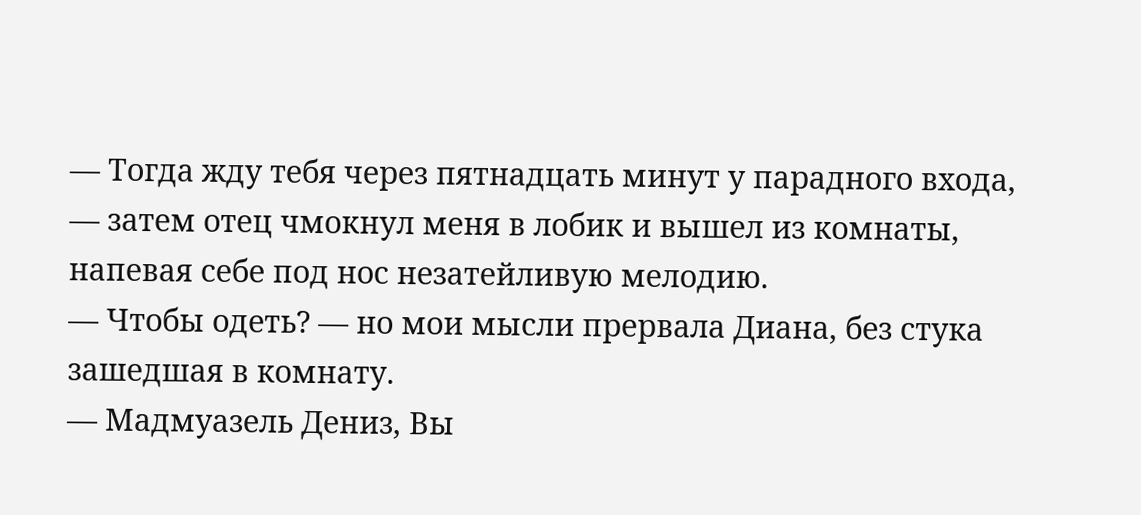— Тогда жду тебя через пятнадцать минут у парадного входа, — затем отец чмокнул меня в лобик и вышел из комнаты, напевая себе под нос незатейливую мелодию.
— Чтобы одеть? — но мои мысли прервала Диана, без стука зашедшая в комнату.
— Мадмуазель Дениз, Вы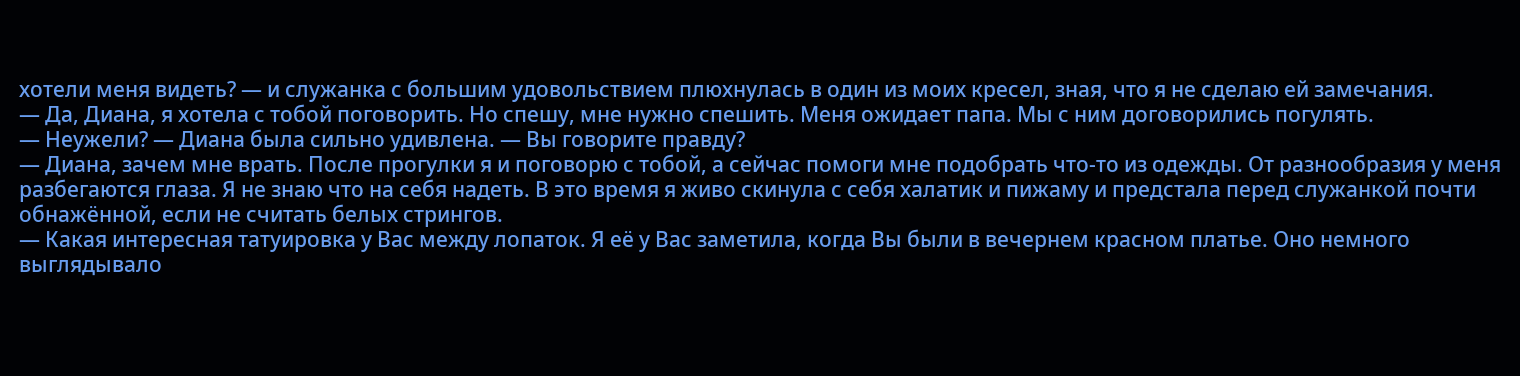хотели меня видеть? — и служанка с большим удовольствием плюхнулась в один из моих кресел, зная, что я не сделаю ей замечания.
— Да, Диана, я хотела с тобой поговорить. Но спешу, мне нужно спешить. Меня ожидает папа. Мы с ним договорились погулять.
— Неужели? — Диана была сильно удивлена. — Вы говорите правду?
— Диана, зачем мне врать. После прогулки я и поговорю с тобой, а сейчас помоги мне подобрать что-то из одежды. От разнообразия у меня разбегаются глаза. Я не знаю что на себя надеть. В это время я живо скинула с себя халатик и пижаму и предстала перед служанкой почти обнажённой, если не считать белых стрингов.
— Какая интересная татуировка у Вас между лопаток. Я её у Вас заметила, когда Вы были в вечернем красном платье. Оно немного выглядывало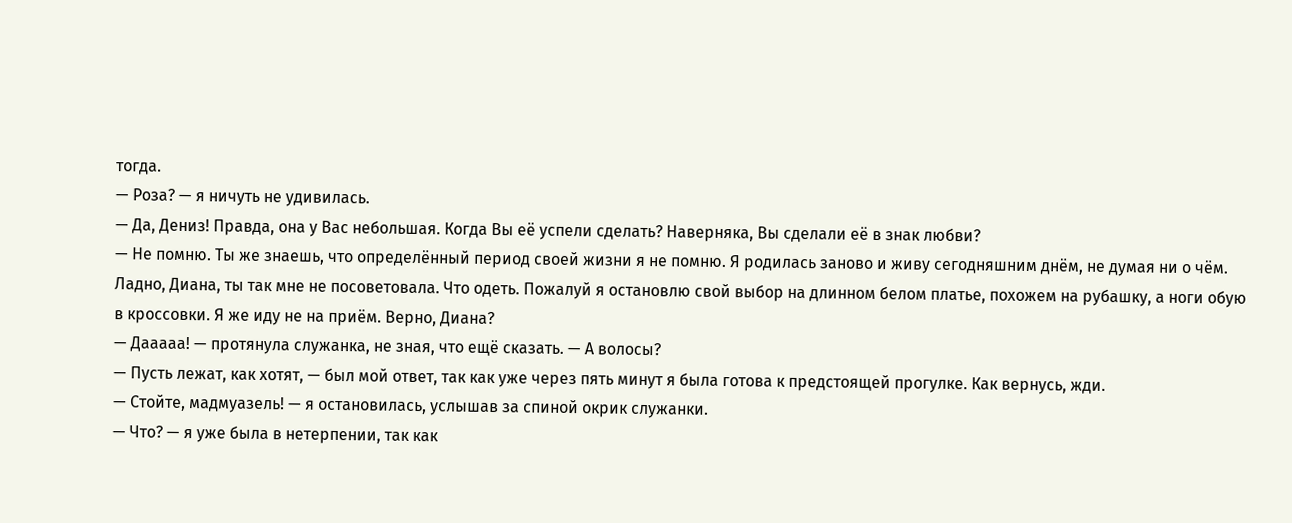тогда.
— Роза? — я ничуть не удивилась.
— Да, Дениз! Правда, она у Вас небольшая. Когда Вы её успели сделать? Наверняка, Вы сделали её в знак любви?
— Не помню. Ты же знаешь, что определённый период своей жизни я не помню. Я родилась заново и живу сегодняшним днём, не думая ни о чём. Ладно, Диана, ты так мне не посоветовала. Что одеть. Пожалуй я остановлю свой выбор на длинном белом платье, похожем на рубашку, а ноги обую в кроссовки. Я же иду не на приём. Верно, Диана?
— Дааааа! — протянула служанка, не зная, что ещё сказать. — А волосы?
— Пусть лежат, как хотят, — был мой ответ, так как уже через пять минут я была готова к предстоящей прогулке. Как вернусь, жди.
— Стойте, мадмуазель! — я остановилась, услышав за спиной окрик служанки.
— Что? — я уже была в нетерпении, так как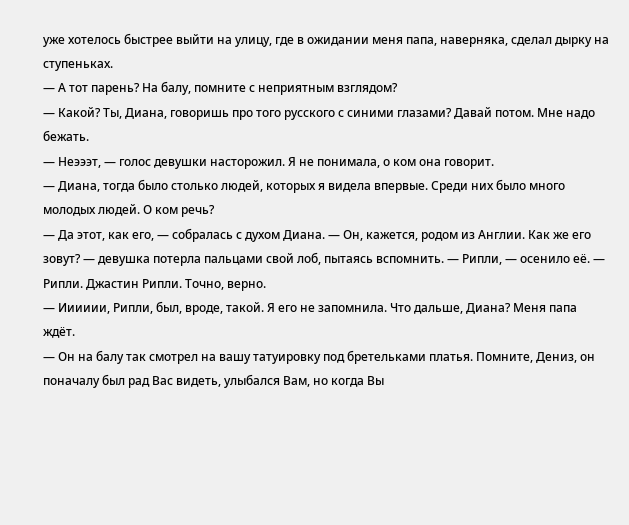уже хотелось быстрее выйти на улицу, где в ожидании меня папа, наверняка, сделал дырку на ступеньках.
— А тот парень? На балу, помните с неприятным взглядом?
— Какой? Ты, Диана, говоришь про того русского с синими глазами? Давай потом. Мне надо бежать.
— Неэээт, — голос девушки насторожил. Я не понимала, о ком она говорит.
— Диана, тогда было столько людей, которых я видела впервые. Среди них было много молодых людей. О ком речь?
— Да этот, как его, — собралась с духом Диана. — Он, кажется, родом из Англии. Как же его зовут? — девушка потерла пальцами свой лоб, пытаясь вспомнить. — Рипли, — осенило её. — Рипли. Джастин Рипли. Точно, верно.
— Ииииии, Рипли, был, вроде, такой. Я его не запомнила. Что дальше, Диана? Меня папа ждёт.
— Он на балу так смотрел на вашу татуировку под бретельками платья. Помните, Дениз, он поначалу был рад Вас видеть, улыбался Вам, но когда Вы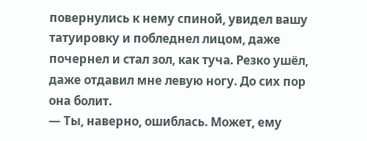повернулись к нему спиной, увидел вашу татуировку и побледнел лицом, даже почернел и стал зол, как туча. Резко ушёл, даже отдавил мне левую ногу. До сих пор она болит.
— Ты, наверно, ошиблась. Может, ему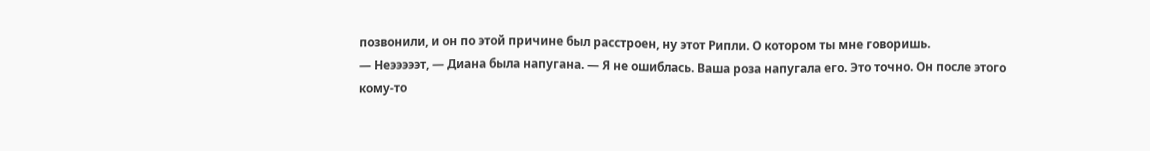позвонили, и он по этой причине был расстроен, ну этот Рипли. О котором ты мне говоришь.
— Неэээээт, — Диана была напугана. — Я не ошиблась. Ваша роза напугала его. Это точно. Он после этого кому-то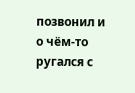позвонил и о чём-то ругался с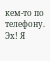кем-то по телефону. Эх! Я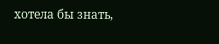хотела бы знать,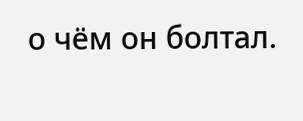о чём он болтал.